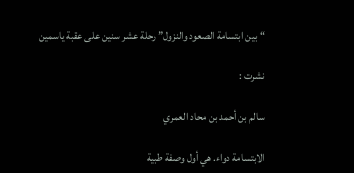“بين ابتسامة الصعود والنزول” رحلة عشر سنين على عقبة ياسمين

نشرت :

سالم بن أحمد بن محاد العمري

الابتسامة دواء. هي أول وصفة طبية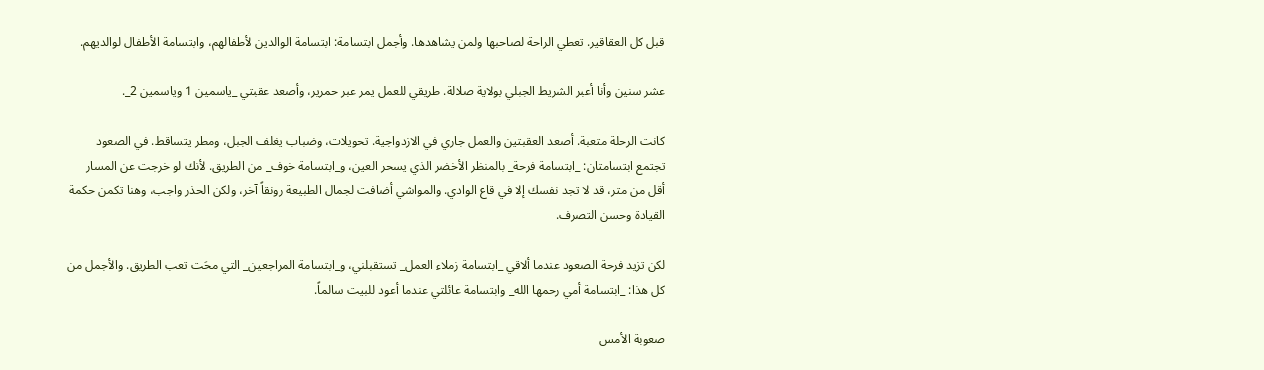قبل كل العقاقير. تعطي الراحة لصاحبها ولمن يشاهدها. وأجمل ابتسامة: ابتسامة الوالدين لأطفالهم، وابتسامة الأطفال لوالديهم.

عشر سنين وأنا أعبر الشريط الجبلي بولاية صلالة. طريقي للعمل يمر عبر حمرير، وأصعد عقبتي _ياسمين 1 وياسمين 2_.

كانت الرحلة متعبة. أصعد العقبتين والعمل جاري في الازدواجية. تحويلات، وضباب يغلف الجبل، ومطر يتساقط. في الصعود تجتمع ابتسامتان: _ابتسامة فرحة_ بالمنظر الأخضر الذي يسحر العين، و_ابتسامة خوف_ من الطريق. لأنك لو خرجت عن المسار أقل من متر، قد لا تجد نفسك إلا في قاع الوادي. والمواشي أضافت لجمال الطبيعة رونقاً آخر، ولكن الحذر واجب، وهنا تكمن حكمة القيادة وحسن التصرف.

لكن تزيد فرحة الصعود عندما ألاقي _ابتسامة زملاء العمل_ تستقبلني، و_ابتسامة المراجعين_ التي محَت تعب الطريق. والأجمل من كل هذا: _ابتسامة أمي رحمها الله_ وابتسامة عائلتي عندما أعود للبيت سالماً.

صعوبة الأمس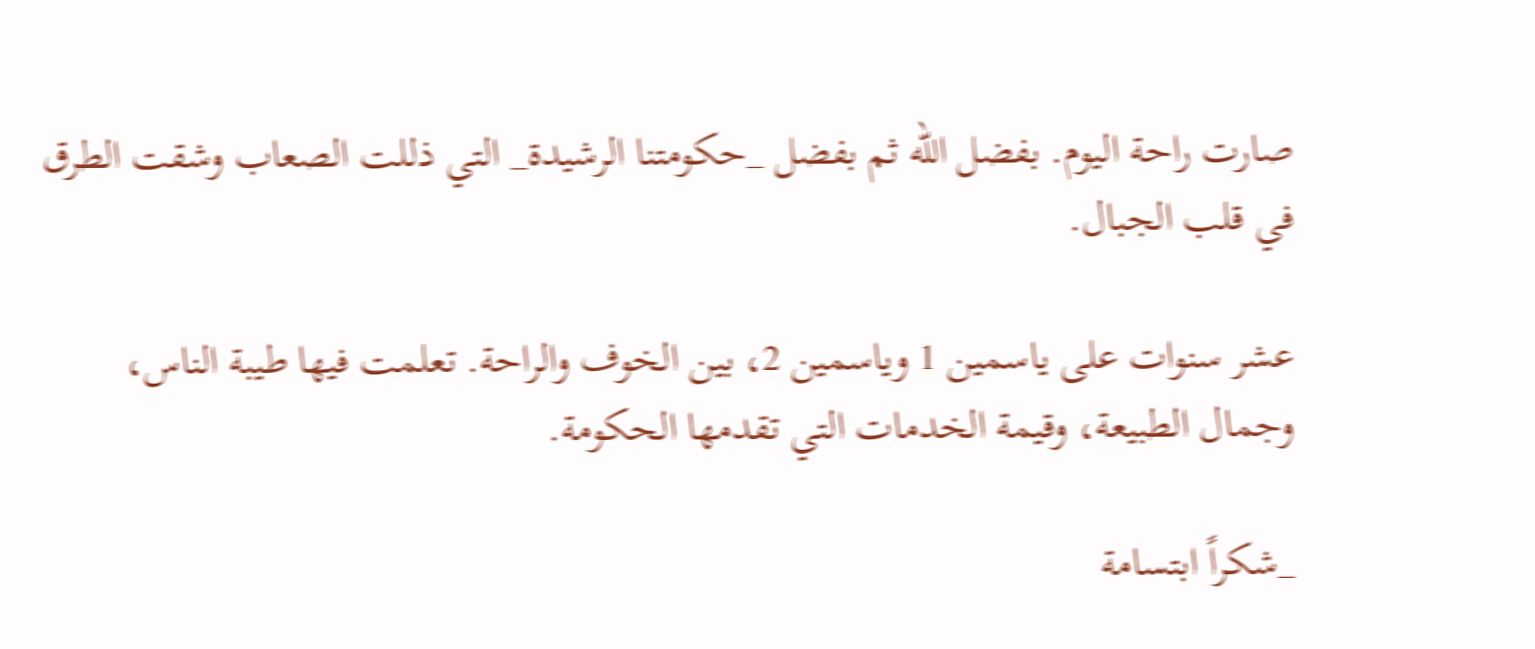صارت راحة اليوم. بفضل الله ثم بفضل _حكومتنا الرشيدة_ التي ذللت الصعاب وشقت الطرق في قلب الجبال.

عشر سنوات على ياسمين 1 وياسمين 2، بين الخوف والراحة. تعلمت فيها طيبة الناس، وجمال الطبيعة، وقيمة الخدمات التي تقدمها الحكومة.

_شكراً ابتسامة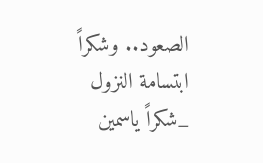الصعود.. وشكراً ابتسامة النزول
_شكراً ياسمين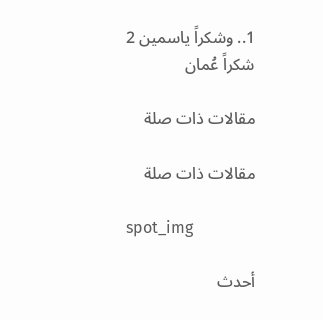1.. وشكراً ياسمين 2
شكراً عُمان

مقالات ذات صلة

مقالات ذات صلة

spot_img

أحدث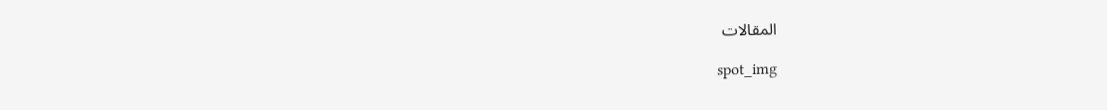المقالات

spot_img